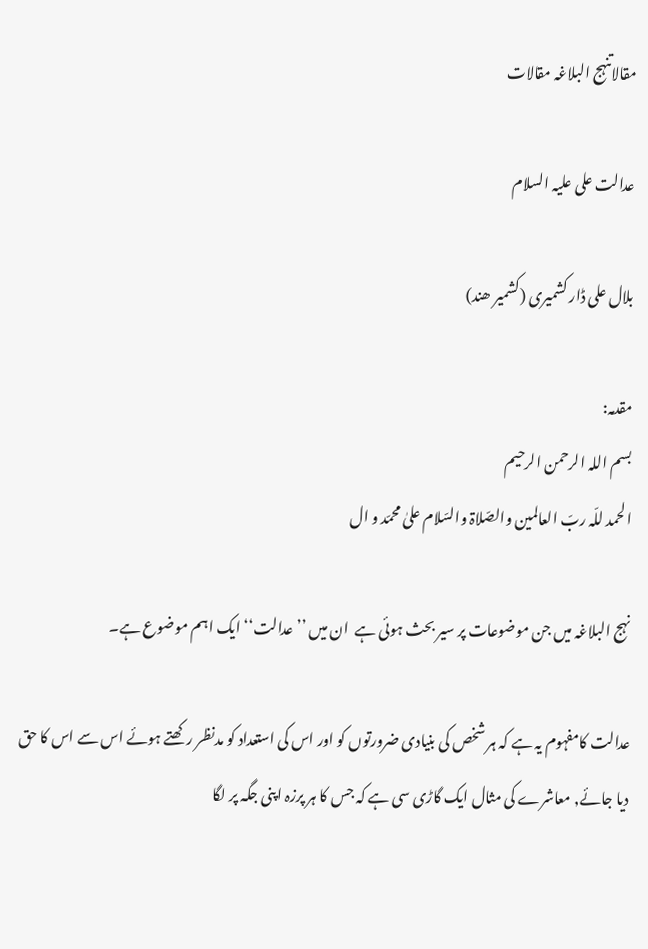مقالاتنہج البلاغہ مقالات

عدالت علی علیہ السلام

بلال علی ڈار کشمیری (کشمیر ھند)

مقدمہ:
بسم اللہ الرحمن الرحیم
الحمد للّہ ربّ العالمین والصّلاۃ والسّلام علیٰ محمّد و ال

نہج البلاغہ میں جن موضوعات پر سیر بحث ہوئی ہے  ان میں ’’عدالت‘‘ ایک اہم موضوع ہے۔

عدالت کامفہوم یہ ہے کہ ہر شخص کی بنیادی ضرورتوں کو اور اس کی استعداد کو مدنظر رکھتے ہوئے اس سے اس کا حق دیا جائے, معاشرے کی مثال ایک گاڑی سی ہے کہ جس کا ہر پرزہ اپنی جگہ پر لگا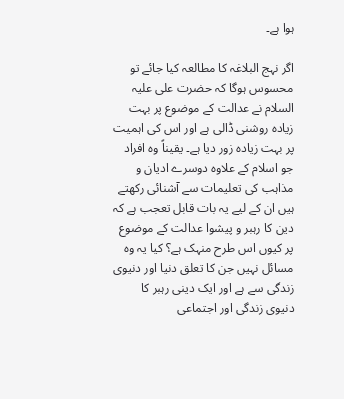ہوا ہے۔

اگر نہج البلاغہ کا مطالعہ کیا جائے تو محسوس ہوگا کہ حضرت علی علیہ السلام نے عدالت کے موضوع پر بہت زیادہ روشنی ڈالی ہے اور اس کی اہمیت پر بہت زیادہ زور دیا ہے۔ یقیناً وہ افراد جو اسلام کے علاوہ دوسرے ادیان و مذاہب کی تعلیمات سے آشنائی رکھتے ہیں ان کے لیے یہ بات قابل تعجب ہے کہ دین کا رہبر و پیشوا عدالت کے موضوع پر کیوں اس طرح منہک ہے؟ کیا یہ وہ مسائل نہیں جن کا تعلق دنیا اور دنیوی زندگی سے ہے اور ایک دینی رہبر کا دنیوی زندگی اور اجتماعی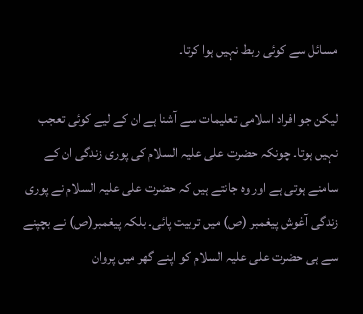مسائل سے کوئی ربط نہیں ہوا کرتا۔

لیکن جو افراد اسلامی تعلیمات سے آشنا ہے ان کے لیے کوئی تعجب نہیں ہوتا۔ چونکہ حضرت علی علیہ السلام کی پوری زندگی ان کے سامنے ہوتی ہے اور وہ جانتے ہیں کہ حضرت علی علیہ السلام نے پوری زندگی آغوش پیغمبر (ص) میں تربیت پائی۔ بلکہ پیغمبر(ص) نے بچپنے سے ہی حضرت علی علیہ السلام کو اپنے گھر میں پروان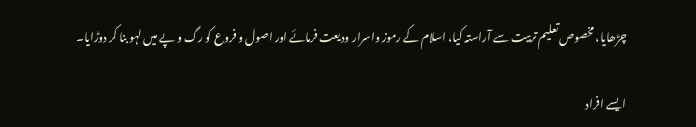چڑھایا، مخصوص تعلیم تربیت سے آراستہ کیا، اسلام کے رموز واسرار ودیعت فرمائے اور اصول و فروع کو رگ و پے میں لہو بنا کر دوڑایا۔

ایسے افراد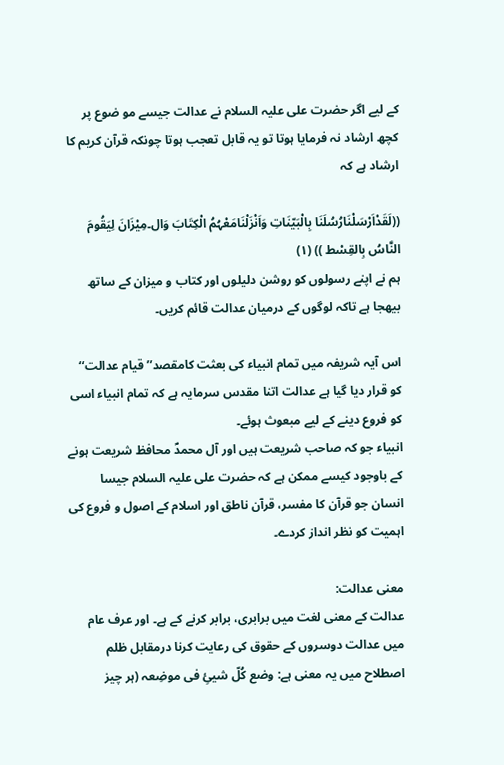کے لیے اگر حضرت علی علیہ السلام نے عدالت جیسے مو ضوع پر کچھ ارشاد نہ فرمایا ہوتا تو یہ قابل تعجب ہوتا چونکہ قرآن کریم کا ارشاد ہے کہ

((لَقَدْاَرْسَلْنَارُسُلَنَا بِالْبَیّنَاتِ وَاَنْزَلْنَامَعْہُمُ الْکِتَابَ وَال۔مِیْزَانَ لِیَقُومَ النَّاسُ بِالقِسْط )) (۱)
ہم نے اپنے رسولوں کو روشن دلیلوں اور کتاب و میزان کے ساتھ بیھجا ہے تاکہ لوگوں کے درمیان عدالت قائم کریں۔

اس آیہ شریفہ میں تمام انبیاء کی بعثت کامقصد’’قیام عدالت‘‘ کو قرار دیا گیا ہے عدالت اتنا مقدس سرمایہ ہے کہ تمام انبیاء اسی کو فروع دینے کے لیے مبعوث ہوئے۔
انبیاء جو کہ صاحب شریعت ہیں اور آل محمدؐ محافظ شریعت ہونے کے باوجود کیسے ممکن ہے کہ حضرت علی علیہ السلام جیسا انسان جو قرآن کا مفسر، قرآن ناطق اور اسلام کے اصول و فروع کی اہمیت کو نظر انداز کردے۔

معنی عدالت:
عدالت کے معنی لغت میں برابری، برابر کرنے کے ہے۔ اور عرف عام میں عدالت دوسروں کے حقوق کی رعایت کرنا درمقابل ظلم
اصطلاح میں یہ معنی ہے: وضع کُلّ شیئِ فی موضِعہ (ہر چیز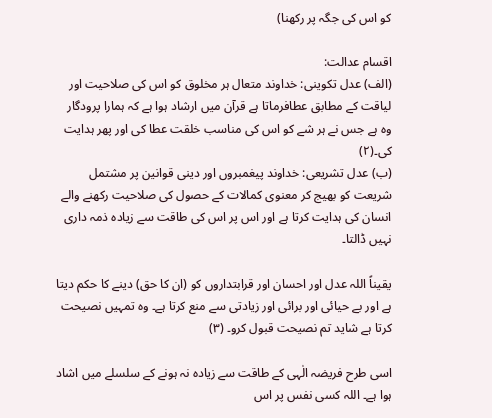کو اس کی جگہ پر رکھنا)

اقسام عدالت:
(الف) عدل تکوینی: خداوند متعال ہر مخلوق کو اس کی صلاحیت اور لیاقت کے مطابق عطافرماتا ہے قرآن میں ارشاد ہوا ہے کہ ہمارا پرودگار وہ ہے جس نے ہر شے کو اس کی مناسب خلقت عطا کی اور پھر ہدایت کی۔(۲)
(ب) عدل تشریعی: خداوند پیغمبروں اور دینی قوانین پر مشتمل شریعت کو بھیج کر معنوی کمالات کے حصول کی صلاحیت رکھنے والے انسان کی ہدایت کرتا ہے اور اس پر اس کی طاقت سے زیادہ ذمہ داری نہیں ڈالتا۔

یقیناً اللہ عدل اور احسان اور قرابتداروں کو (ان کا حق) دینے کا حکم دیتا ہے اور بے حیائی اور برائی اور زیادتی سے منع کرتا ہے۔ وہ تمہیں نصیحت کرتا ہے شاید تم نصیحت قبول کرو۔ (۳)

اسی طرح فریضہ الٰہی کے طاقت سے زیادہ نہ ہونے کے سلسلے میں اشاد ہوا ہے۔ اللہ کسی نفس پر اس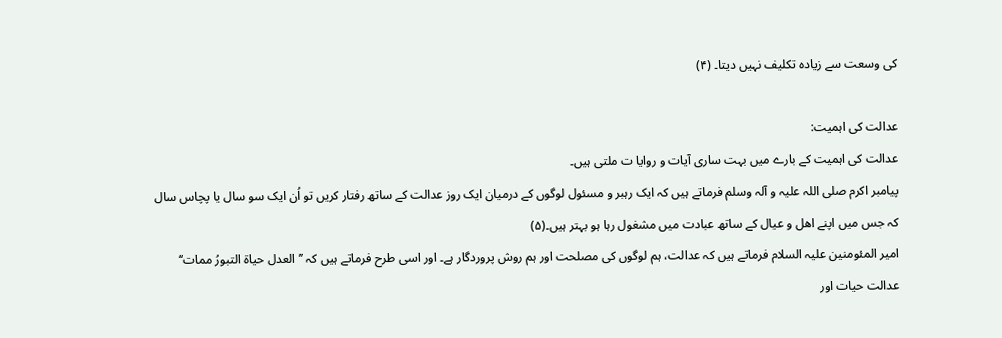کی وسعت سے زیادہ تکلیف نہیں دیتا۔ (۴)

عدالت کی اہمیت:
عدالت کی اہمیت کے بارے میں بہت ساری آیات و روایا ت ملتی ہیں۔
پیامبر اکرم صلی اللہ علیہ و آلہ وسلم فرماتے ہیں کہ ایک رہبر و مسئول لوگوں کے درمیان ایک روز عدالت کے ساتھ رفتار کریں تو اُن ایک سو سال یا پچاس سال کہ جس میں اپنے اھل و عیال کے ساتھ عبادت میں مشغول رہا ہو بہتر ہیں۔(۵)
امیر المئومنین علیہ السلام فرماتے ہیں کہ عدالت، ہم لوگوں کی مصلحت اور ہم روش پروردگار ہے۔ اور اسی طرح فرماتے ہیں کہ ’’العدل حیاۃ التبورُ ممات‘‘ عدالت حیات اور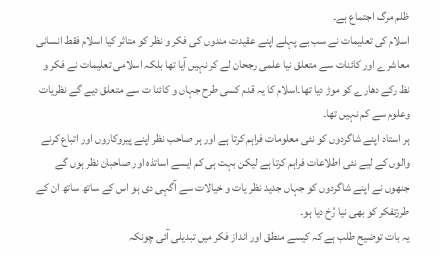ظلم مرگ اجتماع ہے۔
اسلام کی تعلیمات نے سب بے پہلے اپنے عقیدت مندوں کی فکر و نظر کو متاثر کیا اسلام فقط انسانی معاشرے اور کائنات سے متعلق نیا علمی رجحان لے کر نہیں آیا تھا بلکہ اسلامی تعلیمات نے فکر و نظ رکے دھارے کو موڑ دیا تھا۔اسلام کا یہ قدم کسی طرح جہاں و کائنا ت سے متعلق دیے گے نظریات وعلوم سے کم نہیں تھا۔
ہر استاد اپنے شاگردوں کو نئی معلومات فراہم کرتا ہے اور ہر صاحب نظر اپنے پیروکاروں اور اتباع کرنے والوں کے لیے نئی اطلاعات فراہم کرتا ہے لیکن بہت ہی کم ایسے اساتذہ اور صاحبان نظر ہوں گے جنھوں نے اپنے شاگردوں کو جہاں جدید نظر یات و خیالات سے آگہی دی ہو اس کے ساتھ ساتھ ان کے طرزتفکر کو بھی نیا رُخ دیا ہو۔
یہ بات توضیح طلب ہے کہ کیسے منطق اور انداز فکر میں تبدیلی آئی چونکہ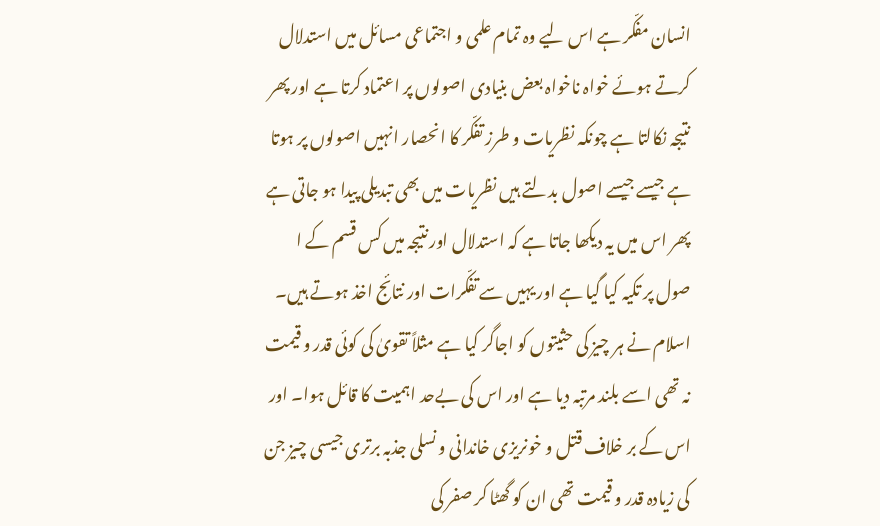انسان مفکّر ہے اس لیے وہ تمام علمی و اجتماعی مسائل میں استدلال کرتے ہوئے خواہ ناخواہ بعض بنیادی اصولوں پر اعتماد کرتا ہے اور پھر نتیجہ نکالتا ہے چونکہ نظریات و طرز تفکّر کا انحصار انہیں اصولوں پر ہوتا ہے جیسے جیسے اصول بدلتے ہیں نظریات میں بھی تبدیلی پیدا ہو جاتی ہے پھر اس میں یہ دیکھا جاتا ہے کہ استدلال اور نتیجہ میں کس قسم کے ا صول پر تکیہ کیا گیا ہے اور یہیں سے تفکّرات اور نتائج اخذ ہوتے ہیں۔
اسلام نے ہر چیز کی حثیتوں کو اجاگر کیا ہے مثلاً تقویٰ کی کوئی قدر و قیمت نہ تھی اسے بلند مرتبہ دیا ہے اور اس کی بےحد اہمیت کا قائل ہوا۔ اور اس کے بر خلاف قتل و خونریزی خاندانی و نسلی جذبہ برتری جیسی چیز جن کی زیادہ قدر و قیمت تھی ان کو گھٹا کر صفر کی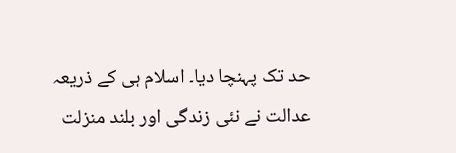حد تک پہنچا دیا۔ اسلام ہی کے ذریعہ عدالت نے نئی زندگی اور بلند منزلت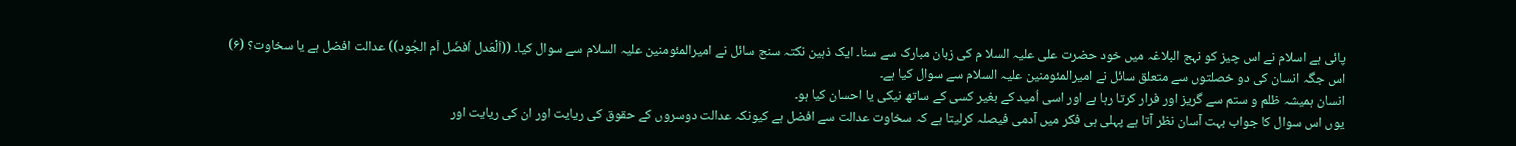پائی ہے اسلام نے اس چیز کو نہج البلاغہ میں خود حضرت علی علیہ السلا م کی زبان مبارک سے سنا۔ ایک ذہین نکتہ سنج سائل نے امیرالمئومنین علیہ السلام سے سوال کیا۔ ((اَلْعَدل اَفضَل اَم الجُود)) عدالت افضل ہے یا سخاوت؟ (۶)
اس جگہ انسان کی دو خصلتوں سے متعلق سائل نے امیرالمئومنین علیہ السلام سے سوال کیا ہے۔
انسان ہمیشہ ظلم و ستم سے گریز اور فرار کرتا رہا ہے اور اسی اُمید کے بغیر کسی کے ساتھ نیکی یا احسان کیا ہو۔
یوں اس سوال کا جواب بہت آسان نظر آتا ہے پہلی ہی فکر میں آدمی فیصلہ کرلیتا ہے کہ سخاوت عدالت سے افضل ہے کیونکہ عدالت دوسروں کے حقوق کی ریایت اور ان کی ریایت اور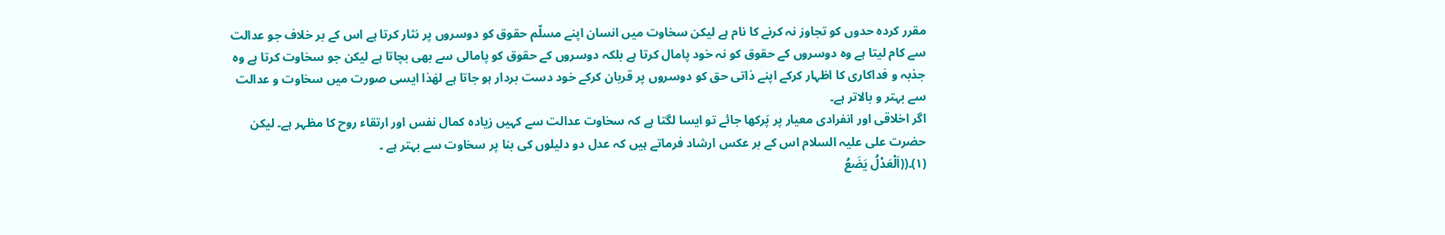مقرر کردہ حدوں کو تجاوز نہ کرنے کا نام ہے لیکن سخاوت میں انسان اپنے مسلّم حقوق کو دوسروں پر نثار کرتا ہے اس کے بر خلاف جو عدالت سے کام لیتا ہے وہ دوسروں کے حقوق کو نہ خود پامال کرتا ہے بلکہ دوسروں کے حقوق کو پامالی سے بھی بچاتا ہے لیکن جو سخاوت کرتا ہے وہ جذبہ و فداکاری کا اظہار کرکے اپنے ذاتی حق کو دوسروں پر قربان کرکے خود دست بردار ہو جاتا ہے لھٰذا ایسی صورت میں سخاوت و عدالت سے بہتر و بالاتر ہے۔
اگر اخلاقی اور انفرادی معیار پر پَرکھا جائے تو ایسا لگتا ہے کہ سخاوت عدالت سے کہیں زیادہ کمال نفس اور ارتقاء روح کا مظہر ہے۔ لیکن حضرت علی علیہ السلام اس کے بر عکس ارشاد فرماتے ہیں کہ عدل دو دلیلوں کی بنا پر سخاوت سے بہتر ہے ۔
(۱)۔((اَلْعَدْلُ یَضَعُ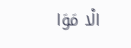الْا مَوَا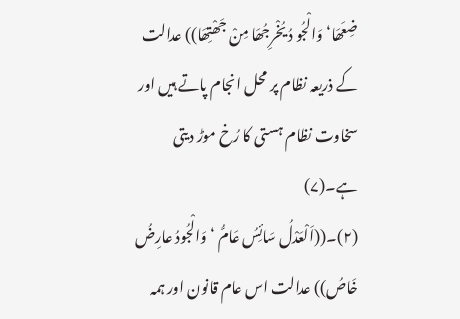ضِعَھَا‘ وَالْجُو دُ یُخْرِجُھَا مِنْ جَھْتِھَا)) عدالت کے ذریعہ نظام پر محل انجام پاتے ہیں اور سخاوت نظام ہستی کا رُخ موڑ دیتی ہے۔(۷)
(۲)۔((اَلْعَدْلُ سَائِسُ عَامُّ ‘ وَالْجُودُ عارِضُ خَاصُ)) عدالت اس عام قانون اور ہمہ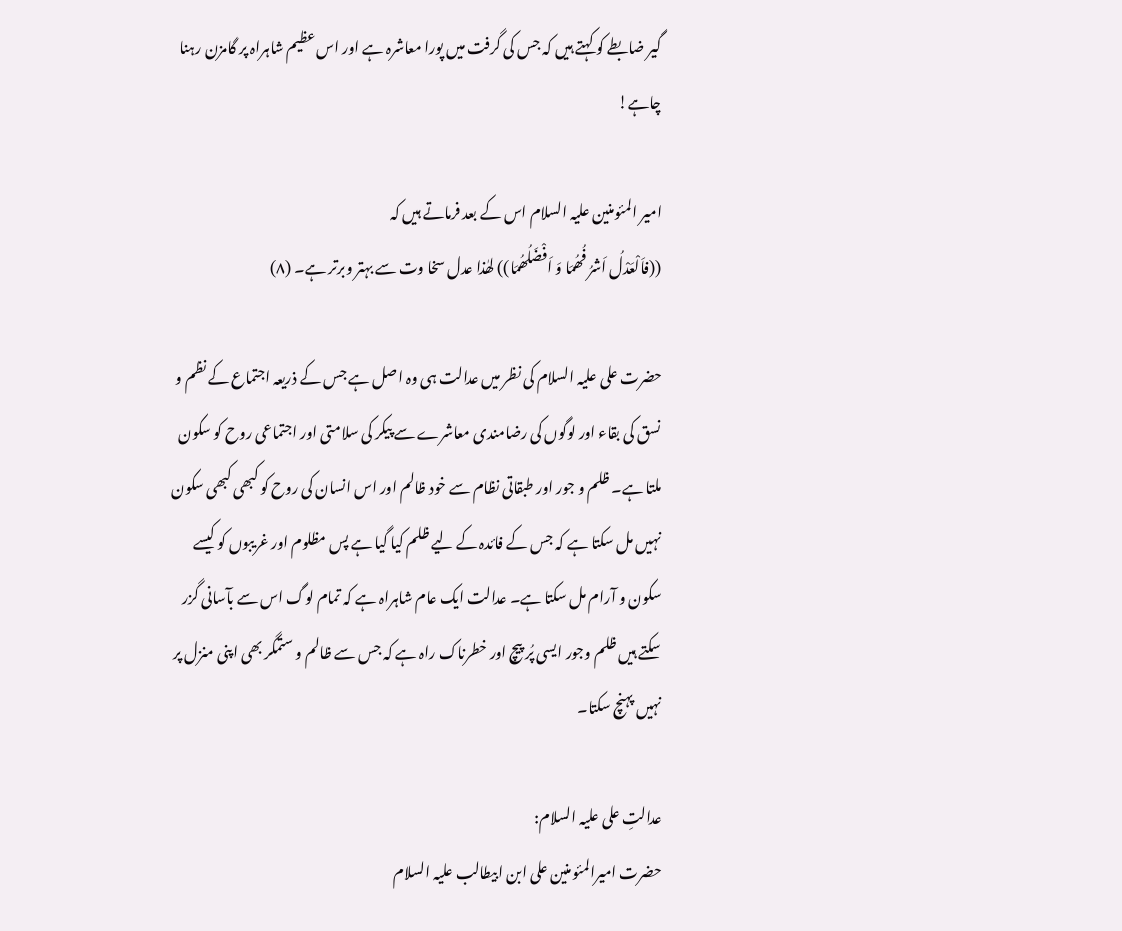گیر ضابطے کو کہتے ہیں کہ جس کی گرفت میں پورا معاشرہ ہے اور اس عظیم شاہراہ پر گامزن رہنا چاہے!

امیر المئومنین علیہ السلام اس کے بعد فرماتے ہیں کہ
((فاَلْعَدْلُ اَشرُ فُھُمَا وَ اَفْضَلُھُمَا)) لھٰذا عدل سخا وت سے بہتر وبرتر ہے۔ (۸)

حضرت علی علیہ السلام کی نظر میں عدالت ہی وہ اصل ہے جس کے ذریعہ اجتماع کے نظم و نسق کی بقاء اور لوگوں کی رضامندی معاشرے سے پیکر کی سلامتی اور اجتماعی روح کو سکون ملتا ہے۔ ظلم و جور اور طبقاتی نظام سے خود ظالم اور اس انسان کی روح کو کبھی کبھی سکون نہیں مل سکتا ہے کہ جس کے فائدہ کے لیے ظلم کیا گیا ہے پس مظلوم اور غریبوں کو کیسے سکون و آرام مل سکتا ہے۔ عدالت ایک عام شاہراہ ہے کہ تمام لوگ اس سے بآسانی گزر سکتے ہیں ظلم وجور ایسی پُر پیچ اور خطرناک راہ ہے کہ جس سے ظالم و ستمگر بھی اپنی منزل پر نہیں پہنچ سکتا۔

عدالتِ علی علیہ السلام:
حضرت امیرالمئومنین علی ابن ابیطالب علیہ السلام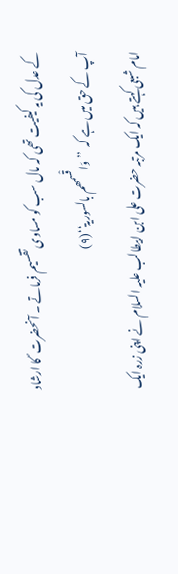کے عدل کی یہ کیفیت تھی کہ مال سب کو مساوی تقسیم فرماتے ۔ آنحضرت ؐ کا ارشاد آپ کے حق میں ہے کہ  ’’وَاقْسمھم بالسوریۃ‘‘(۹)
امام شبعی کہتے ہیں کہ ایک مرتبہ حضرت علی ابن ابیطالب علیہ السلام نے اپنی زرہ ایک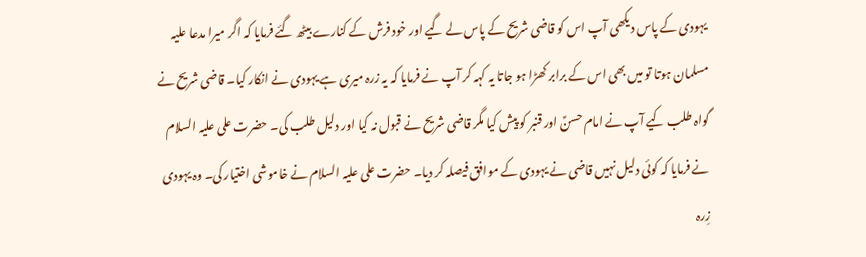یہودی کے پاس دیکھی آپ اس کو قاضی شریح کے پاس لے گیے اور خود فرش کے کنارے بیٹھ گئے فرمایا کہ اگر میرا مدعا علیہ مسلمان ہوتا تو میں بھی اس کے برابر کھڑا ہو جاتا یہ کہہ کر آپ نے فرمایا کہ یہ زرہ میری ہے یہودی نے انکار کیا۔ قاضی شریح نے گواہ طلب کیے آپ نے امام حسنؑ اور قنبر کو پیش کیا مگر قاضی شریح نے قبول نہ کیا اور دلیل طلب کی۔ حضرت علی علیہ السلام نے فرمایا کہ کوئی دلیل نہیں قاضی نے یہودی کے موافق فیصلہ کر دیا۔ حضرت علی علیہ السلام نے خاموشی اختیار کی۔ وہ یہودی زِرہ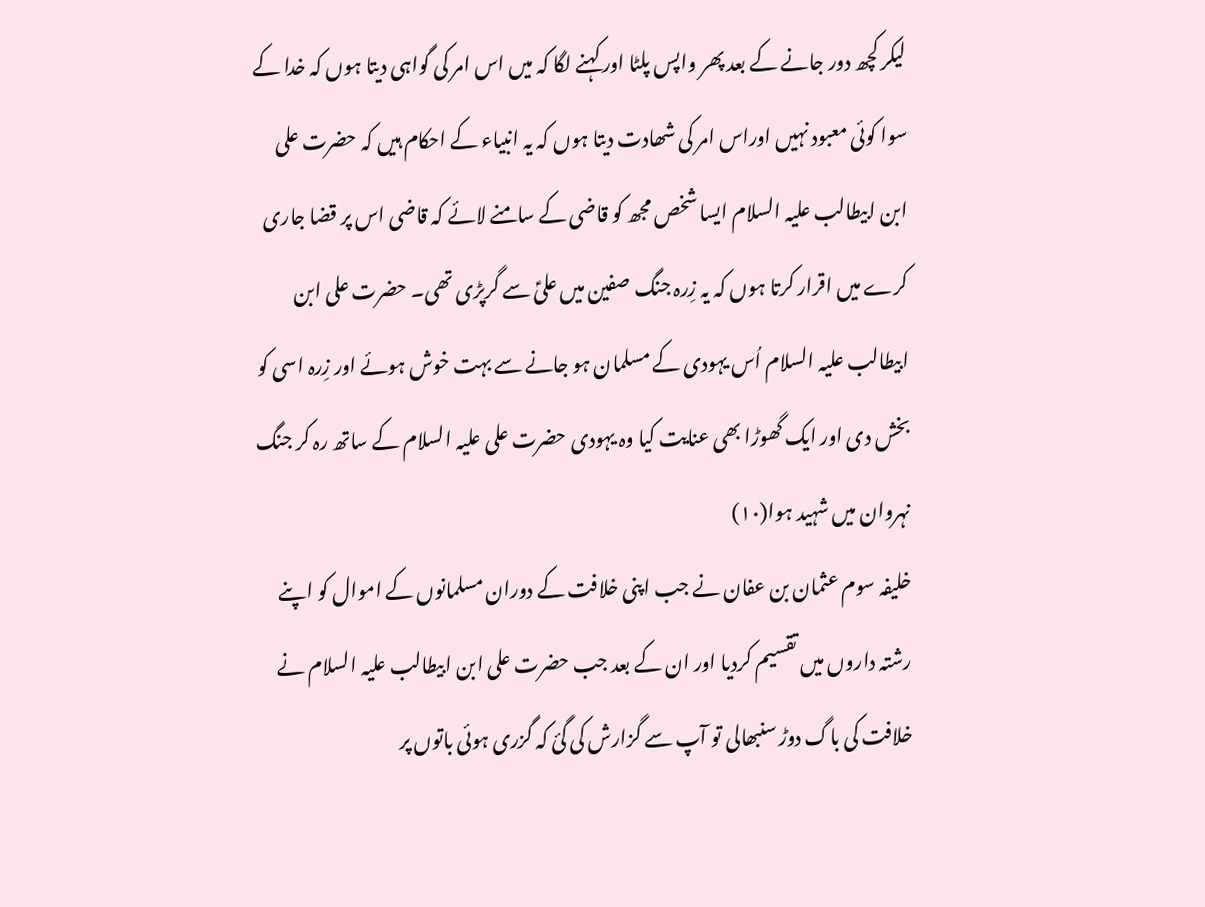لیکر کچھ دور جانے کے بعد پھر واپس پلٹا اور کہنے لگا کہ میں اس امر کی گواہی دیتا ہوں کہ خدا کے سوا کوئی معبود نہیں اوراس امر کی شھادت دیتا ہوں کہ یہ انبیاء کے احکام ہیں کہ حضرت علی ابن ابیطالب علیہ السلام ایسا شخص مجھ کو قاضی کے سامنے لائے کہ قاضی اس پر قضا جاری کرے میں اقرار کرتا ہوں کہ یہ زِرہ جنگ صفین میں علیؑ سے گرپڑی تھی۔ حضرت علی ابن ابیطالب علیہ السلام اُس یہودی کے مسلمان ہو جانے سے بہت خوش ہوئے اور زِرہ اسی کو بخش دی اور ایک گھوڑا بھی عنایت کیا وہ یہودی حضرت علی علیہ السلام کے ساتھ رہ کر جنگ نہروان میں شہید ہوا(۱۰)
خلیفہ سوم عثمان بن عفان نے جب اپنی خلافت کے دوران مسلمانوں کے اموال کو اپنے رشتہ داروں میں تقسیم کردیا اور ان کے بعد جب حضرت علی ابن ابیطالب علیہ السلام نے خلافت کی باگ دوڑ سنبھالی تو آپ سے گزارش کی گئ کہ گزری ہوئی باتوں پر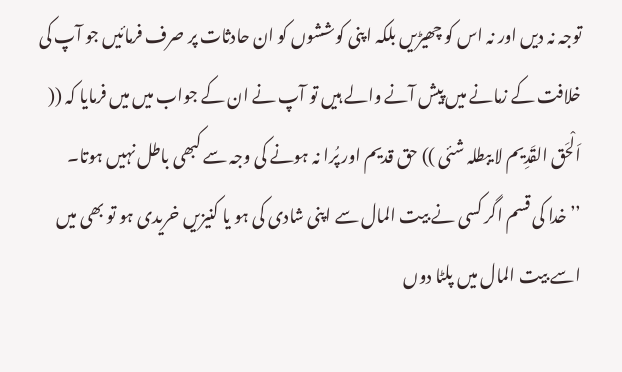توجہ نہ دیں اور نہ اس کو چھیڑیں بلکہ اپنی کوششوں کو ان حادثات پر صرف فرمائیں جو آپ کی خلافت کے زمانے میں پیش آنے والے ہیں تو آپ نے ان کے جواب میں میں فرمایا کہ (( اَلْحَق القَدِیم لا یبطلہ شئی )) حق قدیم اور پُرا نہ ہونے کی وجہ سے کبھی باطل نہیں ہوتا۔
’’خدا کی قسم اگر کسی نے بیت المال سے اپنی شادی کی ہو یا کنیزیں خریدی ہو تو بھی میں اسے بیت المال میں پلٹا دوں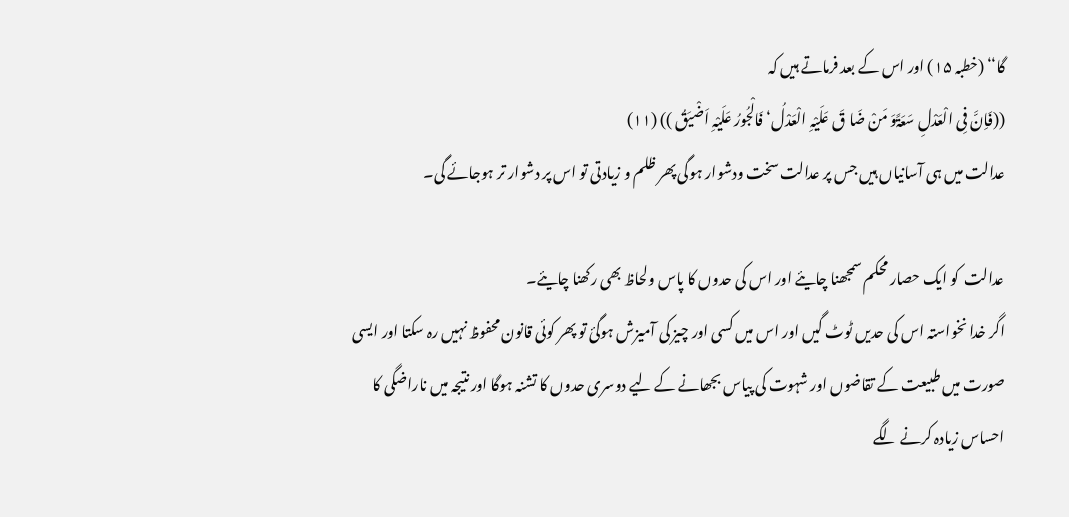گا‘‘ (خطبہ ۱۵) اور اس کے بعد فرماتے ہیں کہ
((فَاِنَّ فِی الْعَدْلِ سَعَۃًوَ مَنْ ضَا قَ عَلَیْہِ الْعَدْلُ‘فَالْجُورُ عَلَیْہِ اَضْیَقُ )) (۱۱)
عدالت میں ہی آسانیاں ہیں جس پر عدالت سخت ودشوار ہوگی پھر ظلم و زیادتی تو اس پر دشوار تر ہوجائے گی۔

عدالت  کو ایک حصار محکم سمجھنا چایئے اور اس کی حدوں کا پاس ولحاظ بھی رکھنا چایئے۔
اگر خدا نخواستہ اس کی حدیں ٹوٹ گیں اور اس میں کسی اور چیز کی آمیزش ہوگئ تو پھر کوئی قانون محفوظ نہیں رہ سکتا اور ایسی صورت میں طبیعت کے تقاضوں اور شہوت کی پیاس بجھانے کے لیے دوسری حدوں کا تشنہ ہوگا اور نتیجہ میں ناراضگی کا احساس زیادہ کرنے لگے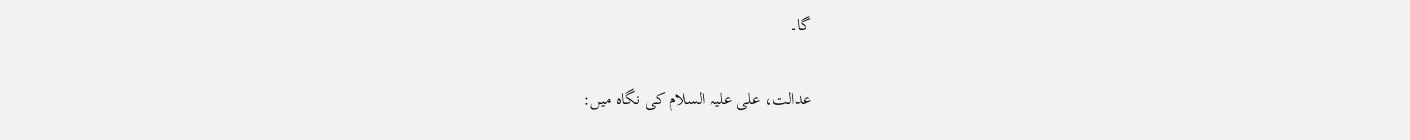گا۔

عدالت، علی علیہ السلام کی نگاہ میں: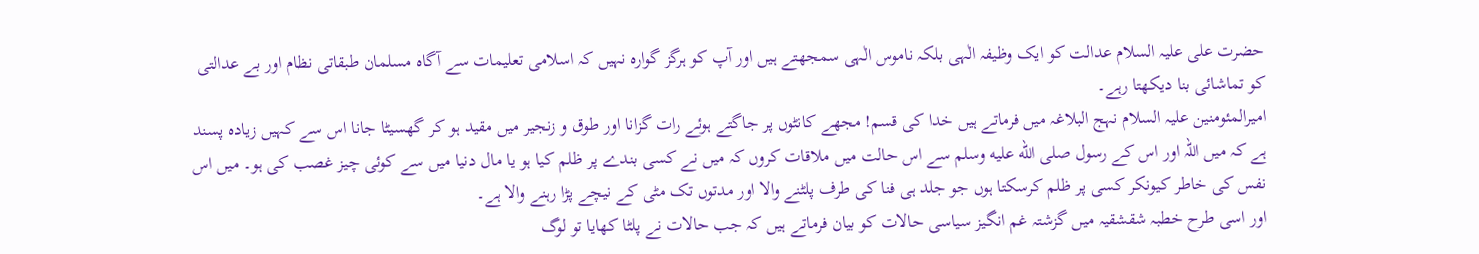حضرت علی علیہ السلام عدالت کو ایک وظیفہ الٰہی بلکہ ناموس الٰہی سمجھتے ہیں اور آپ کو ہرگز گوارہ نہیں کہ اسلامی تعلیمات سے آگاہ مسلمان طبقاتی نظام اور بے عدالتی کو تماشائی بنا دیکھتا رہے۔
امیرالمئومنین علیہ السلام نہج البلاغہ میں فرماتے ہیں خدا کی قسم! مجھے کانٹوں پر جاگتے ہوئے رات گزانا اور طوق و زنجیر میں مقید ہو کر گھسیٹا جانا اس سے کہیں زیادہ پسند ہے کہ میں اللہ اور اس کے رسول صلى الله عليه وسلم سے اس حالت میں ملاقات کروں کہ میں نے کسی بندے پر ظلم کیا ہو یا مال دنیا میں سے کوئی چیز غصب کی ہو۔ میں اس نفس کی خاطر کیونکر کسی پر ظلم کرسکتا ہوں جو جلد ہی فنا کی طرف پلٹنے والا اور مدتوں تک مٹی کے نیچے پڑا رہنے والا ہے۔
اور اسی طرح خطبہ شقشقیہ میں گزشتہ غم انگیز سیاسی حالات کو بیان فرماتے ہیں کہ جب حالات نے پلٹا کھایا تو لوگ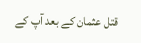قتل عثمان کے بعد آپ کے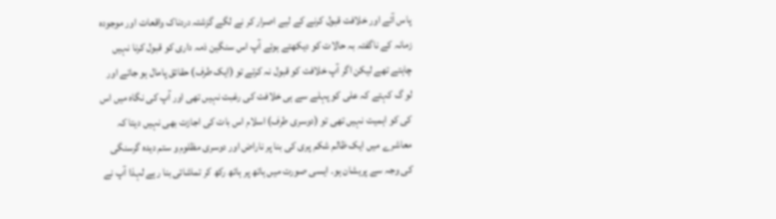پاس آئے اور خلافت قبول کرنے کے لیے اصرار کر نے لگے گزشتہ دردناک واقعات اور موجودہ زمانہ کے ناگفتہ بہ حالات کو دیکھتے ہوئے آپ اس سنگین ذمہ داری کو قبول کرنا نہیں چاہتے تھے لیکن اگر آپ خلافت کو قبول نہ کرتے تو (ایک طرف) حقائق پامال ہو جاتے اور لو گ کہتے کہ علی کو پہلے سے ہی خلافت کی رغبت نہیں تھی اور آپ کی نگاہ میں اس کی کو اہمیت نہیں تھی تو (دوسری طرف) اسلام اس بات کی اجازت بھی نہیں دیتا کہ معاشرے میں ایک ظالم شکم پری کی بنا پر ناراض اور دوسری مظلوم و ستم دیدہ گرسنگی کی وجہ سے پریشان ہو۔ ایسی صورت میں ہاتھ پر ہاتھ رکھ کر تماشائی بنا رہے لہذا آپ نے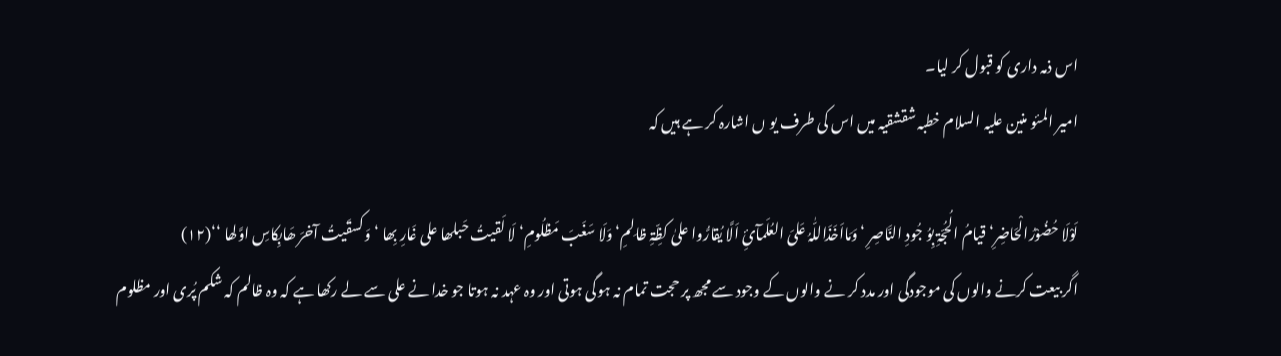اس ذمہ داری کو قبول کر لیا۔
امیر المئو منین علیہ السلام خطبہ شقشقیہ میں اس کی طرف یو ں اشارہ کر ہے ہیں کہ

لَوْلَا حُضُوْرُالْحَاضِرِ‘ قیامُ الُحُجّۃِ بِوُ جُودِ النَّاصِرِ ‘وَمَااَخَذَاللّٰہُ عَلیَ العُلَمآئِ اَلَّا یُقارُّوا علیٰ کظِّۃِ ظالِمِ‘ وَلَا سَغَبَ مَظلُومِ‘لَا لَقیتُ حَبلھا علی غَارِ بِھا ‘وَکسقَیتُ آخرَ ھَابِکاسِ اوَّلھا ‘‘(۱۲)
اگر بیعت کرنے والوں کی موجودگی اور مدد کر نے والوں کے وجود سے مجھ پر حجت تمام نہ ہوگی ہوتی اور وہ عہد نہ ہوتا جو خدا نے علی سے لے رکھا ہے کہ وہ ظالم کہ شکم پُری اور مظلوم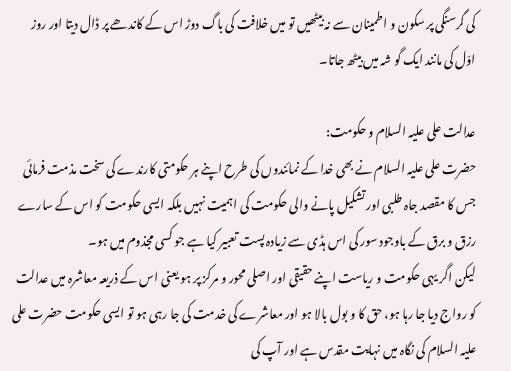کی گرسنگی پر سکون و اطمینان سے نہ بیٹھیں تو میں خلافت کی باگ دوڑ اس کے کاندھے پر ڈال دیتا اور روز اوّل کی مانند ایک گو شہ میں بیٹھ جاتا۔

عدالت علی علیہ السلام و حکومت:
حضرت علی علیہ السلام نے بھی خدا کے نمائندوں کی طرح اپنے ہر حکومتی کارندے کی سخت مذمت فرمائی جس کا مقصد جاہ طلبی اور تشکیل پانے والی حکومت کی اہمیت نہیں بلکہ ایسی حکومت کو اس کے سارے رزق و برق کے باوجود سور کی اس ہڈی سے زیادہ پست تعبیر کیا ہے جو کسی مجذوم میں ہو۔
لیکن اگر یہی حکومت و ریاست اپنے حقیقی اور اصلی محور و مرکز پر ہو یعنی اس کے ذریعہ معاشرہ میں عدالت کو رواج دیا جا رہا ہو، حق کا و بول بالا ہو اور معاشرے کی خدمت کی جا رہی ہو تو ایسی حکومت حضرت علی علیہ السلام کی نگاہ میں نہایت مقدس ہے اور آپ کی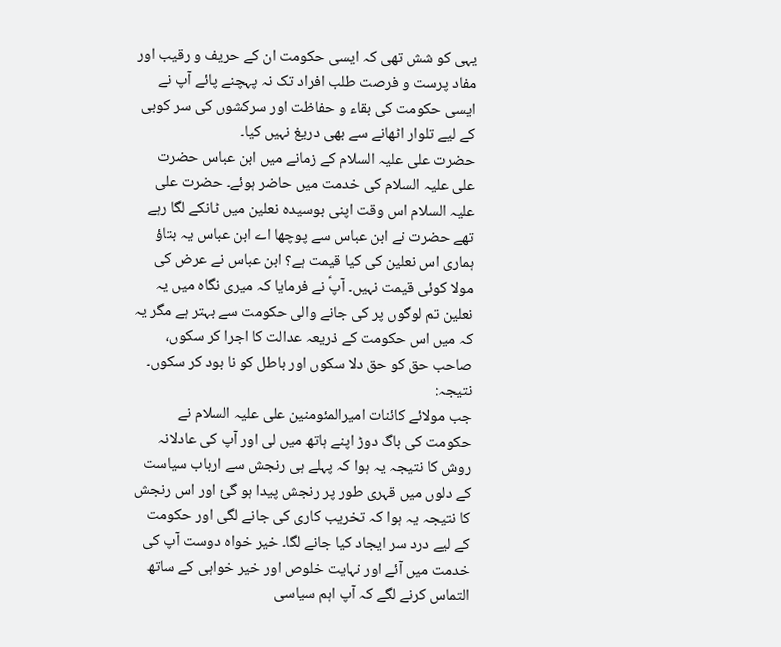یہی کو شش تھی کہ ایسی حکومت ان کے حریف و رقیب اور مفاد پرست و فرصت طلب افراد تک نہ پہچنے پائے آپ نے ایسی حکومت کی بقاء و حفاظت اور سرکشوں کی سر کوبی کے لیے تلوار اٹھانے سے بھی دریغ نہیں کیا۔
حضرت علی علیہ السلام کے زمانے میں ابن عباس حضرت علی علیہ السلام کی خدمت میں حاضر ہوئے۔ حضرت علی علیہ السلام اس وقت اپنی بوسیدہ نعلین میں ٹانکے لگا رہے تھے حضرت نے ابن عباس سے پوچھا اے ابن عباس یہ بتاؤ ہماری اس نعلین کی کیا قیمت ہے؟ ابن عباس نے عرض کی مولا کوئی قیمت نہیں۔ آپؑ نے فرمایا کہ میری نگاہ میں یہ نعلین تم لوگوں پر کی جانے والی حکومت سے بہتر ہے مگر یہ کہ میں اس حکومت کے ذریعہ عدالت کا اجرا کر سکوں، صاحب حق کو حق دلا سکوں اور باطل کو نا بود کر سکوں۔
نتیجہ:
جب مولائے کائنات امیرالمئومنین علی علیہ السلام نے حکومت کی باگ دوڑ اپنے ہاتھ میں لی اور آپ کی عادلانہ روش کا نتیجہ یہ ہوا کہ پہلے ہی رنجش سے ارباب سیاست کے دلوں میں قہری طور پر رنجش پیدا ہو گئ اور اس رنجش کا نتیجہ یہ ہوا کہ تخریب کاری کی جانے لگی اور حکومت کے لیے درد سر ایجاد کیا جانے لگا۔ خیر خواہ دوست آپ کی خدمت میں آئے اور نہایت خلوص اور خیر خواہی کے ساتھ التماس کرنے لگے کہ آپ اہم سیاسی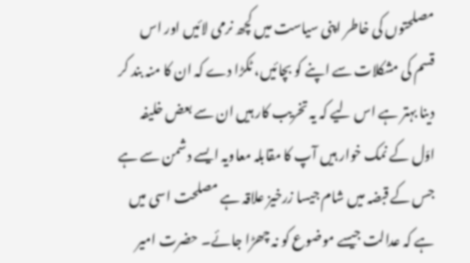مصلحتوں کی خاطر اپنی سیاست میں کچھ نرمی لائیں اور اس قسم کی مشکلات سے اپنے کو بچائیں، ٹکڑا دے کہ ان کا منہ بند کر دینا بہتر ہے اس لیے کہ یہ تخریب کار ہیں ان سے بعض خلیفہ اوّل کے نمک خوار ہیں آپ کا مقابلہ معاویہ ایسے دشمن سے ہے جس کے قبضہ میں شام جیسا زرخیز علاقہ ہے مصلحت اسی میں ہے کہ عدالت جیسے موضوع کو نہ چھڑا جائے۔ حضرت امیر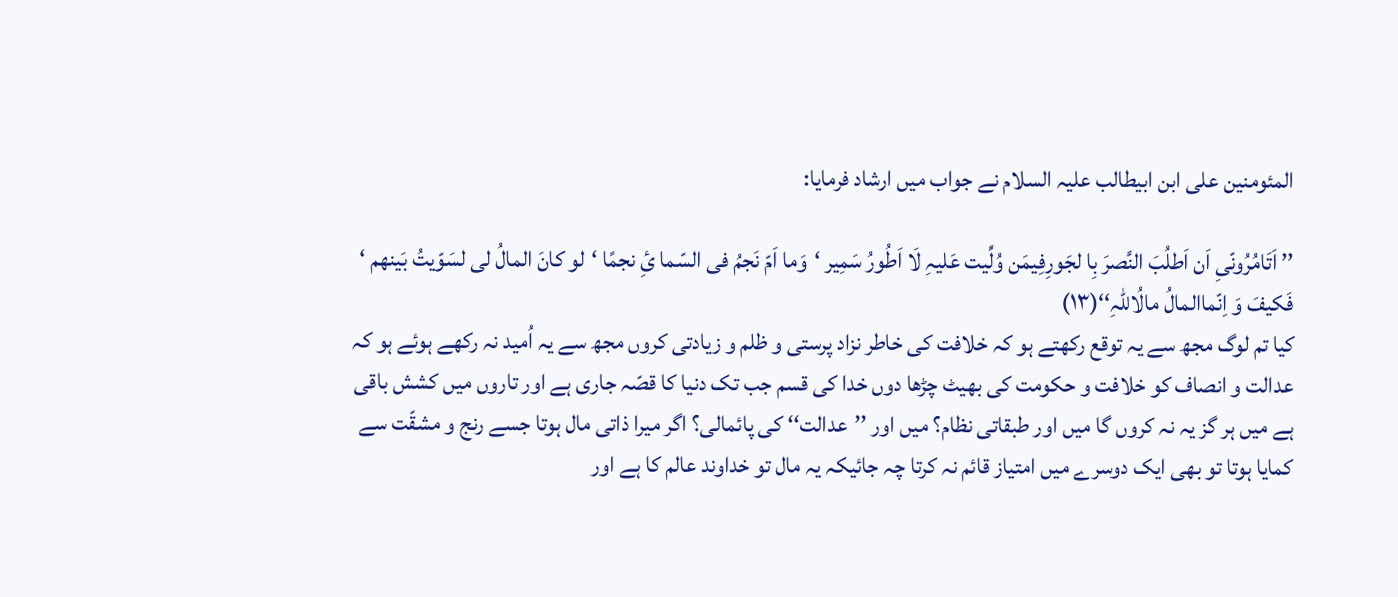المئومنین علی ابن ابیطالب علیہ السلام نے جواب میں ارشاد فرمایا:

’’ اَتَامُرُونّیِ اَن اَطلُبَ النَّصرَ بِا لجَورِفِیمَن وُلِّیت عَلیہِ لَا اَطُورُ سَمِیر ‘وَما اَمّ نَجمُ فی السّما ئِ نجمًا ‘لو کانَ المالُ لی لسَوّیتُ بَینھم ‘ فَکیفَ وَ اِنّماالمالُ مالُاللّہِ‘‘(۱۳)
کیا تم لوگ مجھ سے یہ توقع رکھتے ہو کہ خلافت کی خاطر نزاد پرستی و ظلم و زیادتی کروں مجھ سے یہ اُمید نہ رکھے ہوئے ہو کہ عدالت و انصاف کو خلافت و حکومت کی بھیٹ چڑھا دوں خدا کی قسم جب تک دنیا کا قصّہ جاری ہے اور تاروں میں کشش باقی ہے میں ہر گز یہ نہ کروں گا میں اور طبقاتی نظام؟ میں اور ’’عدالت‘‘ کی پائمالی؟ اگر میرا ذاتی مال ہوتا جسے رنج و مشقّت سے کمایا ہوتا تو بھی ایک دوسرے میں امتیاز قائم نہ کرتا چہ جائیکہ یہ مال تو خداوند عالم کا ہے اور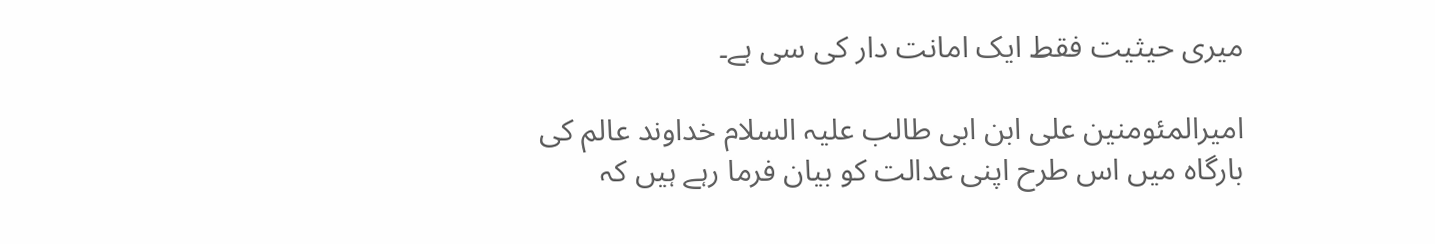میری حیثیت فقط ایک امانت دار کی سی ہے۔

امیرالمئومنین علی ابن ابی طالب علیہ السلام خداوند عالم کی بارگاہ میں اس طرح اپنی عدالت کو بیان فرما رہے ہیں کہ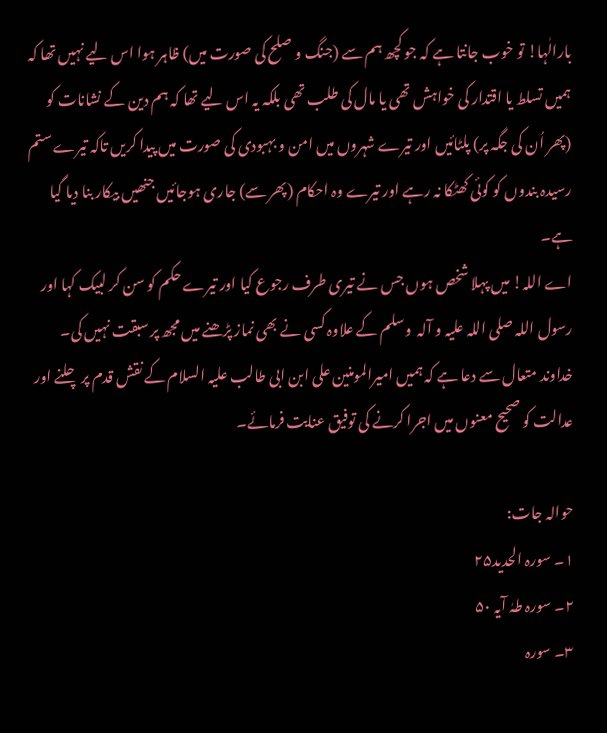بارالٰہا! تو خوب جانتا ہے کہ جو کچھ ہم سے (جنگ و صلح کی صورت میں) ظاہر ہوا اس لیے نہیں تھا کہ ہمیں تسلط یا اقتدار کی خواہش تھی یا مال کی طلب تھی بلکہ یہ اس لیے تھا کہ ہم دین کے نشانات کو (پھر اُن کی جگہ پر) پلٹائیں اور تیرے شہروں میں امن و بہبودی کی صورت میں پیدا کریں تاکہ تیرے ستم رسیدہ بندوں کو کوئی کھٹکا نہ رہے اور تیرے وہ احکام (پھر سے) جاری ہوجائیں جنھیں بیکار بنا دیا گیا ہے۔
اے اللہ! میں پہلا شخص ہوں جس نے تیری طرف رجوع کیا اور تیرے حکم کو سن کر لبیک کہا اور رسول اللہ صلی اللہ علیہ و آلہ  وسلم کے علاوہ کسی نے بھی نماز پڑھنے میں مجھ پر سبقت نہیں کی۔
خداوند متعال سے دعا ہے کہ ہمیں امیرالمومنین علی ابن ابی طالب علیہ السلام کے نقش قدم پر چلنے اور عدالت کو صحیح معنوں میں اجرا کرنے کی توفیق عنایت فرمائے۔

حوالہ جات:
۱۔ سورہ الحدید۲۵
۲۔ سورہ طہٰ آیہ ۵۰
۳۔ سورہ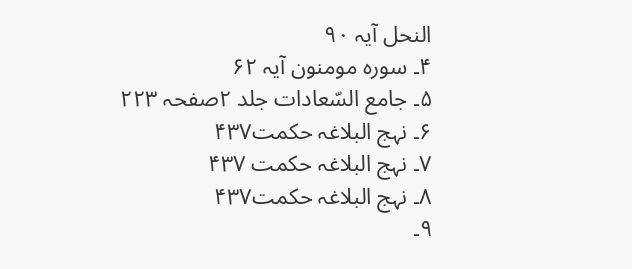النحل آیہ ۹۰
۴۔ سورہ مومنون آیہ ۶۲
۵۔ جامع السّعادات جلد ۲صفحہ ۲۲۳
۶۔ نہج البلاغہ حکمت۴۳۷
۷۔ نہج البلاغہ حکمت ۴۳۷
۸۔ نہج البلاغہ حکمت۴۳۷
۹۔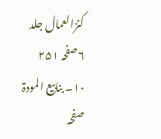کنزالعمال جلد ۶صفحہ ۲۵۱
۱۰۔ بنابیع المودۃ صفحہ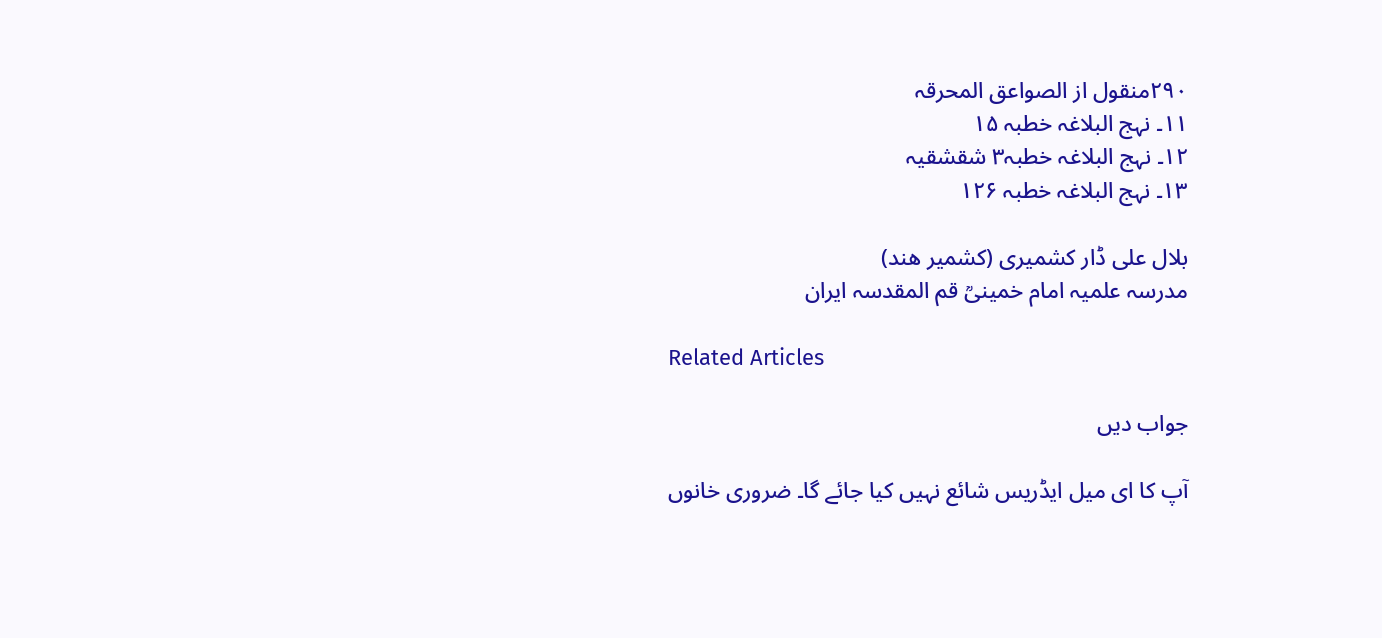۲۹۰منقول از الصواعق المحرقہ
۱۱۔ نہج البلاغہ خطبہ ۱۵
۱۲۔ نہج البلاغہ خطبہ۳ شقشقیہ
۱۳۔ نہج البلاغہ خطبہ ۱۲۶

بلال علی ڈار کشمیری (کشمیر ھند)
مدرسہ علمیہ امام خمینیؒ قم المقدسہ ایران

Related Articles

جواب دیں

آپ کا ای میل ایڈریس شائع نہیں کیا جائے گا۔ ضروری خانوں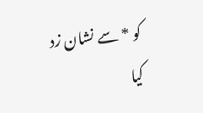کو * سے نشان زد کیا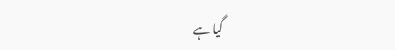گیا ہے